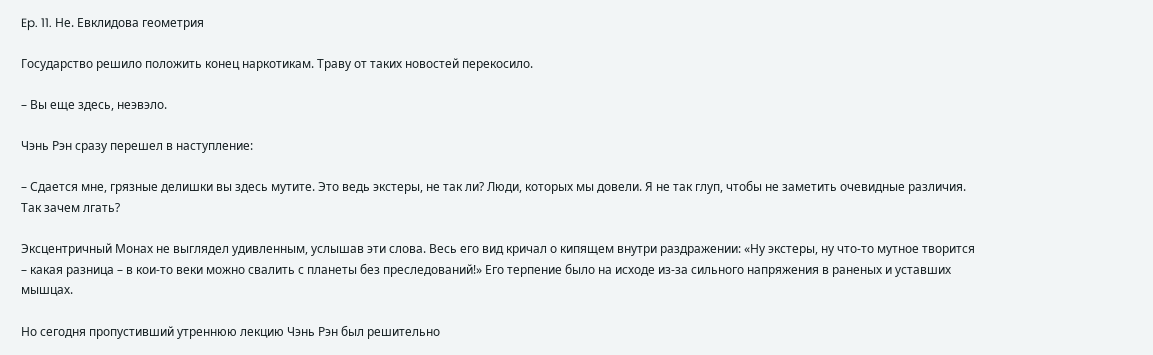Ep. 11. Не. Евклидова геометрия

Государство решило положить конец наркотикам. Траву от таких новостей перекосило.

– Вы еще здесь, неэвэло.

Чэнь Рэн сразу перешел в наступление:

– Сдается мне, грязные делишки вы здесь мутите. Это ведь экстеры, не так ли? Люди, которых мы довели. Я не так глуп, чтобы не заметить очевидные различия. Так зачем лгать?

Эксцентричный Монах не выглядел удивленным, услышав эти слова. Весь его вид кричал о кипящем внутри раздражении: «Ну экстеры, ну что-то мутное творится – какая разница – в кои-то веки можно свалить с планеты без преследований!» Его терпение было на исходе из-за сильного напряжения в раненых и уставших мышцах.

Но сегодня пропустивший утреннюю лекцию Чэнь Рэн был решительно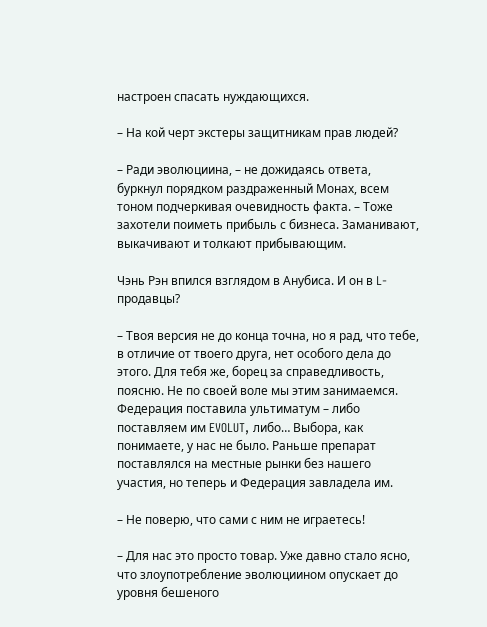настроен спасать нуждающихся.

– На кой черт экстеры защитникам прав людей?

– Ради эволюциина, – не дожидаясь ответа, буркнул порядком раздраженный Монах, всем тоном подчеркивая очевидность факта. – Тоже захотели поиметь прибыль с бизнеса. Заманивают, выкачивают и толкают прибывающим.

Чэнь Рэн впился взглядом в Анубиса. И он в L-продавцы?

– Твоя версия не до конца точна, но я рад, что тебе, в отличие от твоего друга, нет особого дела до этого. Для тебя же, борец за справедливость, поясню. Не по своей воле мы этим занимаемся. Федерация поставила ультиматум – либо поставляем им EVOLUT, либо… Выбора, как понимаете, у нас не было. Раньше препарат поставлялся на местные рынки без нашего участия, но теперь и Федерация завладела им.

– Не поверю, что сами с ним не играетесь!

– Для нас это просто товар. Уже давно стало ясно, что злоупотребление эволюциином опускает до уровня бешеного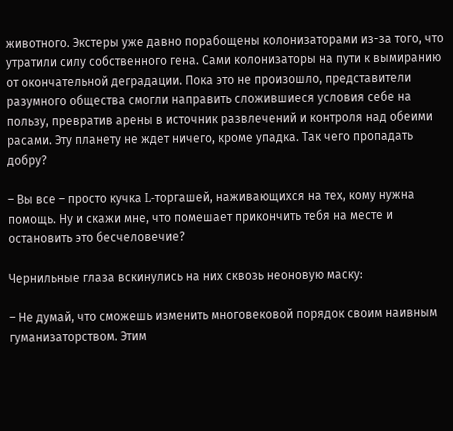животного. Экстеры уже давно порабощены колонизаторами из-за того, что утратили силу собственного гена. Сами колонизаторы на пути к вымиранию от окончательной деградации. Пока это не произошло, представители разумного общества смогли направить сложившиеся условия себе на пользу, превратив арены в источник развлечений и контроля над обеими расами. Эту планету не ждет ничего, кроме упадка. Так чего пропадать добру?

– Вы все – просто кучка L-торгашей, наживающихся на тех, кому нужна помощь. Ну и скажи мне, что помешает прикончить тебя на месте и остановить это бесчеловечие?

Чернильные глаза вскинулись на них сквозь неоновую маску:

– Не думай, что сможешь изменить многовековой порядок своим наивным гуманизаторством. Этим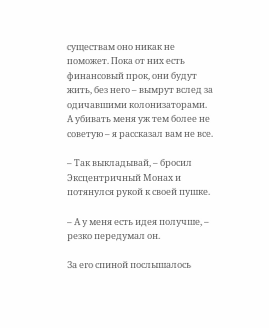существам оно никак не поможет. Пока от них есть финансовый прок, они будут жить, без него – вымрут вслед за одичавшими колонизаторами. А убивать меня уж тем более не советую – я рассказал вам не все.

– Так выкладывай, – бросил Эксцентричный Монах и потянулся рукой к своей пушке.

– А у меня есть идея получше, – резко передумал он.

За его спиной послышалось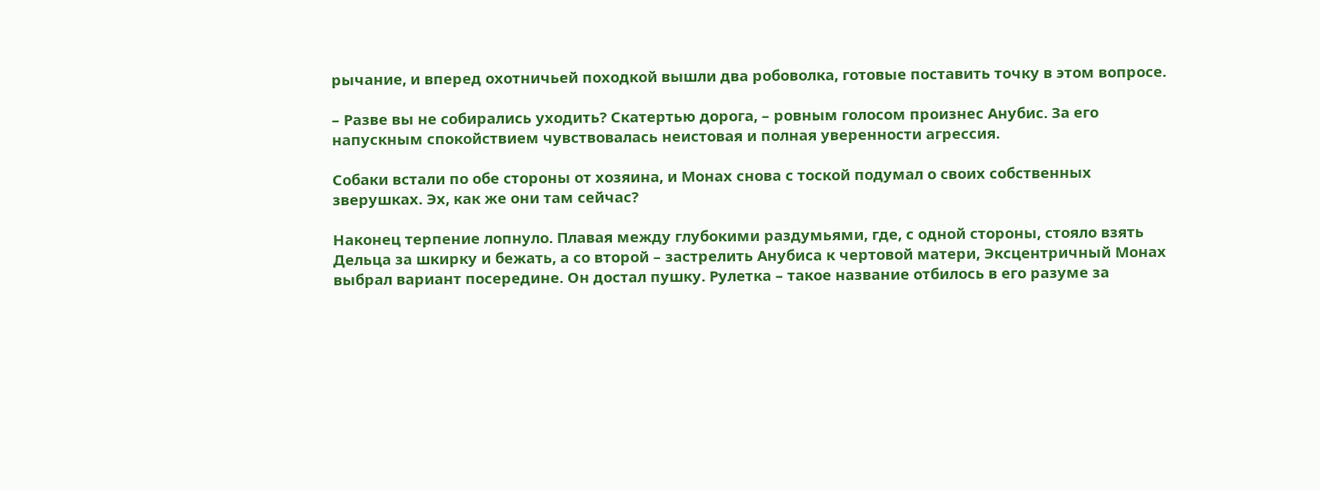рычание, и вперед охотничьей походкой вышли два робоволка, готовые поставить точку в этом вопросе.

– Разве вы не собирались уходить? Скатертью дорога, – ровным голосом произнес Анубис. За его напускным спокойствием чувствовалась неистовая и полная уверенности агрессия.

Собаки встали по обе стороны от хозяина, и Монах снова с тоской подумал о своих собственных зверушках. Эх, как же они там сейчас?

Наконец терпение лопнуло. Плавая между глубокими раздумьями, где, с одной стороны, стояло взять Дельца за шкирку и бежать, а со второй – застрелить Анубиса к чертовой матери, Эксцентричный Монах выбрал вариант посередине. Он достал пушку. Рулетка – такое название отбилось в его разуме за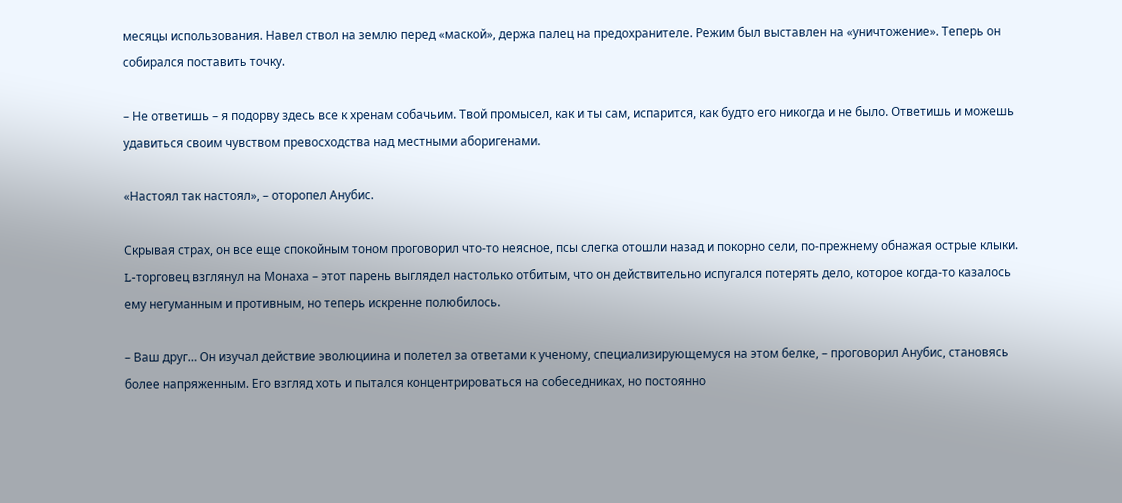месяцы использования. Навел ствол на землю перед «маской», держа палец на предохранителе. Режим был выставлен на «уничтожение». Теперь он собирался поставить точку.

– Не ответишь – я подорву здесь все к хренам собачьим. Твой промысел, как и ты сам, испарится, как будто его никогда и не было. Ответишь и можешь удавиться своим чувством превосходства над местными аборигенами.

«Настоял так настоял», – оторопел Анубис.

Скрывая страх, он все еще спокойным тоном проговорил что-то неясное, псы слегка отошли назад и покорно сели, по-прежнему обнажая острые клыки. L-торговец взглянул на Монаха – этот парень выглядел настолько отбитым, что он действительно испугался потерять дело, которое когда-то казалось ему негуманным и противным, но теперь искренне полюбилось.

– Ваш друг… Он изучал действие эволюциина и полетел за ответами к ученому, специализирующемуся на этом белке, – проговорил Анубис, становясь более напряженным. Его взгляд хоть и пытался концентрироваться на собеседниках, но постоянно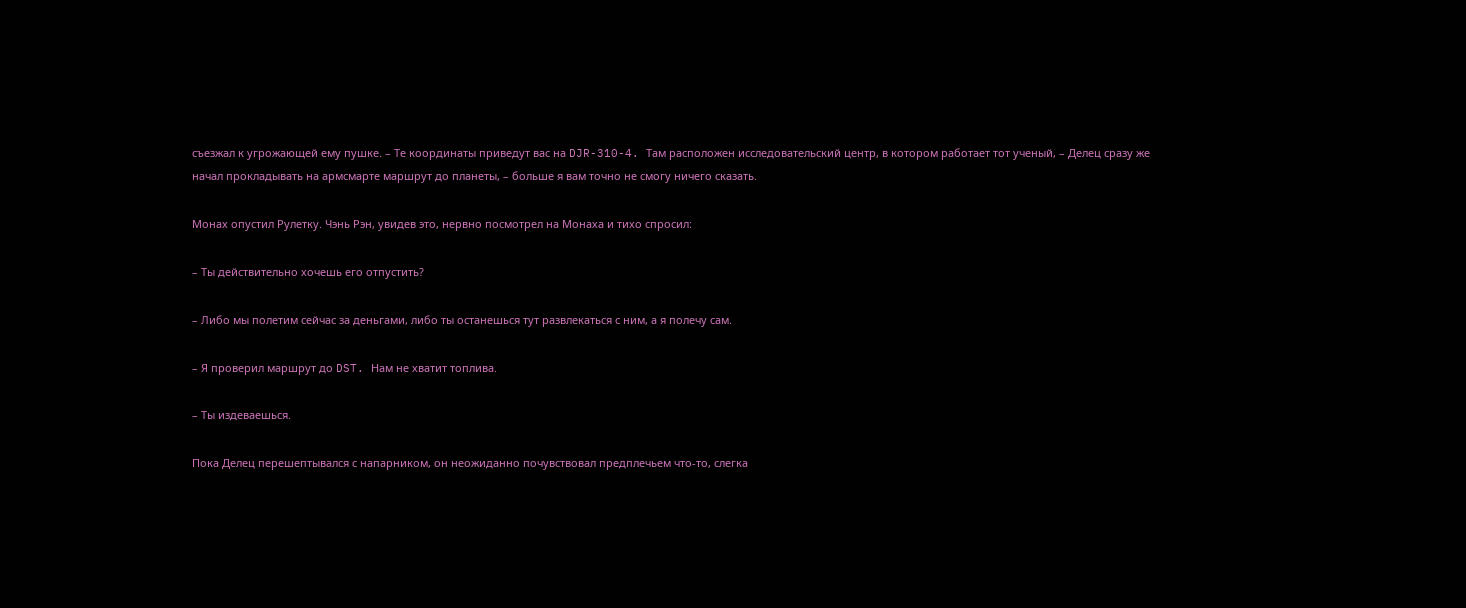съезжал к угрожающей ему пушке. – Те координаты приведут вас на DJR-310-4. Там расположен исследовательский центр, в котором работает тот ученый, – Делец сразу же начал прокладывать на армсмарте маршрут до планеты, – больше я вам точно не смогу ничего сказать.

Монах опустил Рулетку. Чэнь Рэн, увидев это, нервно посмотрел на Монаха и тихо спросил:

– Ты действительно хочешь его отпустить?

– Либо мы полетим сейчас за деньгами, либо ты останешься тут развлекаться с ним, а я полечу сам.

– Я проверил маршрут до DST. Нам не хватит топлива.

– Ты издеваешься.

Пока Делец перешептывался с напарником, он неожиданно почувствовал предплечьем что-то, слегка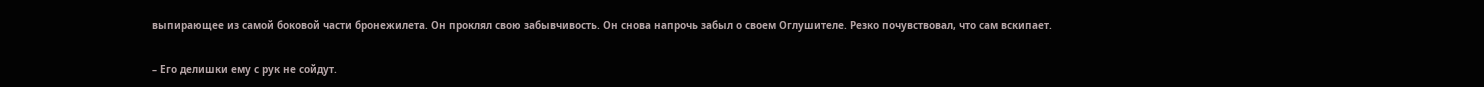выпирающее из самой боковой части бронежилета. Он проклял свою забывчивость. Он снова напрочь забыл о своем Оглушителе. Резко почувствовал, что сам вскипает.

– Его делишки ему с рук не сойдут.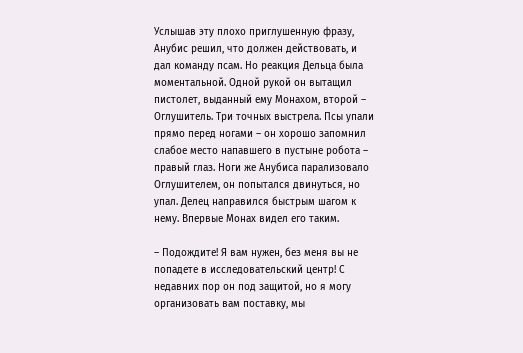Услышав эту плохо приглушенную фразу, Анубис решил, что должен действовать, и дал команду псам. Но реакция Дельца была моментальной. Одной рукой он вытащил пистолет, выданный ему Монахом, второй – Оглушитель. Три точных выстрела. Псы упали прямо перед ногами – он хорошо запомнил слабое место напавшего в пустыне робота – правый глаз. Ноги же Анубиса парализовало Оглушителем, он попытался двинуться, но упал. Делец направился быстрым шагом к нему. Впервые Монах видел его таким.

– Подождите! Я вам нужен, без меня вы не попадете в исследовательский центр! С недавних пор он под защитой, но я могу организовать вам поставку, мы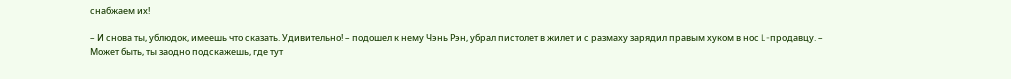снабжаем их!

– И снова ты, ублюдок, имеешь что сказать. Удивительно! – подошел к нему Чэнь Рэн, убрал пистолет в жилет и с размаху зарядил правым хуком в нос L-продавцу. – Может быть, ты заодно подскажешь, где тут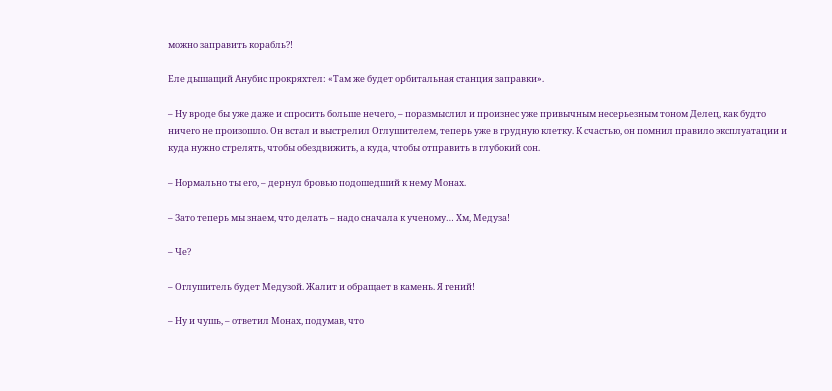можно заправить корабль?!

Еле дышащий Анубис прокряхтел: «Там же будет орбитальная станция заправки».

– Ну вроде бы уже даже и спросить больше нечего, – поразмыслил и произнес уже привычным несерьезным тоном Делец, как будто ничего не произошло. Он встал и выстрелил Оглушителем, теперь уже в грудную клетку. К счастью, он помнил правило эксплуатации и куда нужно стрелять, чтобы обездвижить, а куда, чтобы отправить в глубокий сон.

– Нормально ты его, – дернул бровью подошедший к нему Монах.

– Зато теперь мы знаем, что делать – надо сначала к ученому… Хм, Медуза!

– Че?

– Оглушитель будет Медузой. Жалит и обращает в камень. Я гений!

– Ну и чушь, – ответил Монах, подумав, что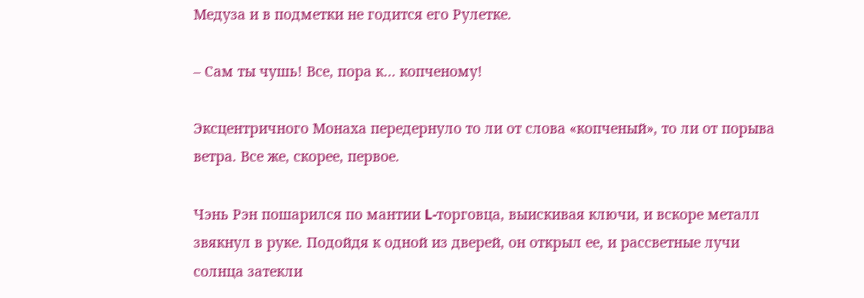Медуза и в подметки не годится его Рулетке.

– Сам ты чушь! Все, пора к… копченому!

Эксцентричного Монаха передернуло то ли от слова «копченый», то ли от порыва ветра. Все же, скорее, первое.

Чэнь Рэн пошарился по мантии L-торговца, выискивая ключи, и вскоре металл звякнул в руке. Подойдя к одной из дверей, он открыл ее, и рассветные лучи солнца затекли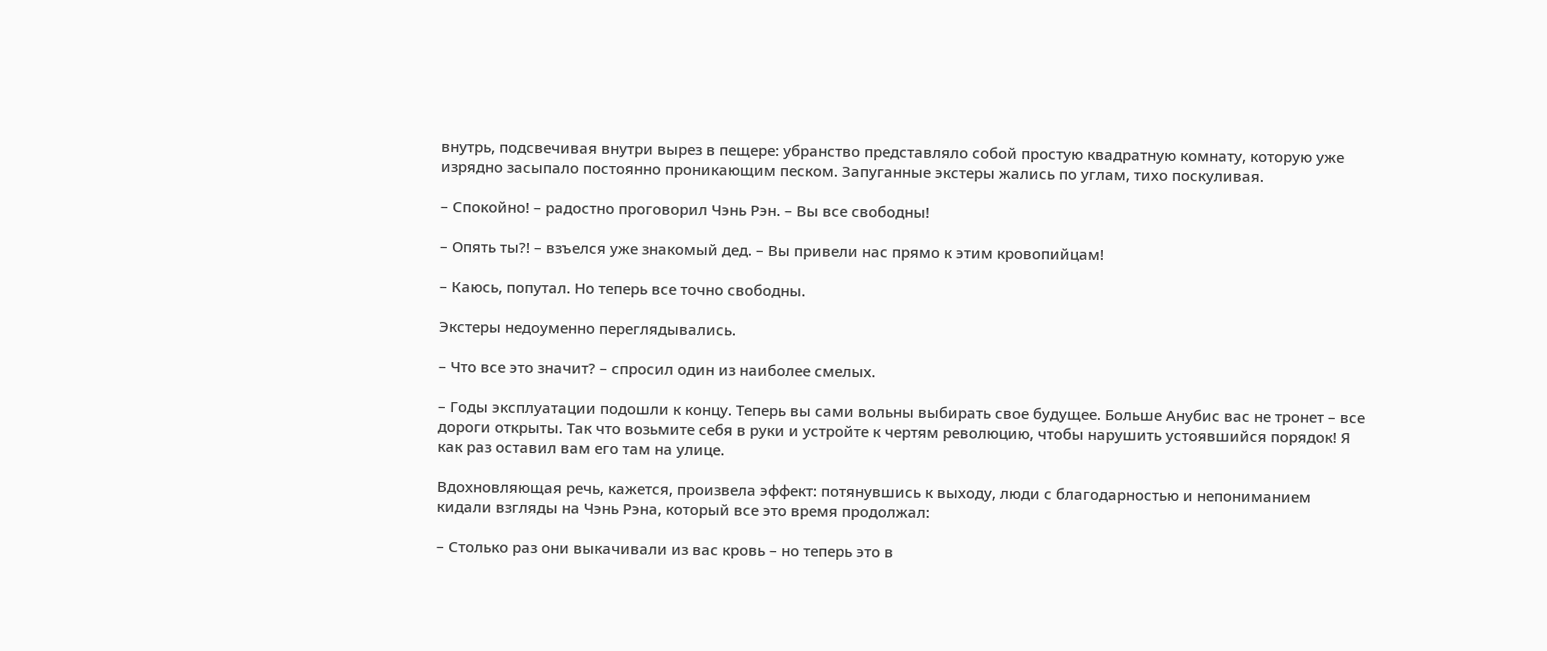внутрь, подсвечивая внутри вырез в пещере: убранство представляло собой простую квадратную комнату, которую уже изрядно засыпало постоянно проникающим песком. Запуганные экстеры жались по углам, тихо поскуливая.

– Спокойно! – радостно проговорил Чэнь Рэн. – Вы все свободны!

– Опять ты?! – взъелся уже знакомый дед. – Вы привели нас прямо к этим кровопийцам!

– Каюсь, попутал. Но теперь все точно свободны.

Экстеры недоуменно переглядывались.

– Что все это значит? – спросил один из наиболее смелых.

– Годы эксплуатации подошли к концу. Теперь вы сами вольны выбирать свое будущее. Больше Анубис вас не тронет – все дороги открыты. Так что возьмите себя в руки и устройте к чертям революцию, чтобы нарушить устоявшийся порядок! Я как раз оставил вам его там на улице.

Вдохновляющая речь, кажется, произвела эффект: потянувшись к выходу, люди с благодарностью и непониманием кидали взгляды на Чэнь Рэна, который все это время продолжал:

– Столько раз они выкачивали из вас кровь – но теперь это в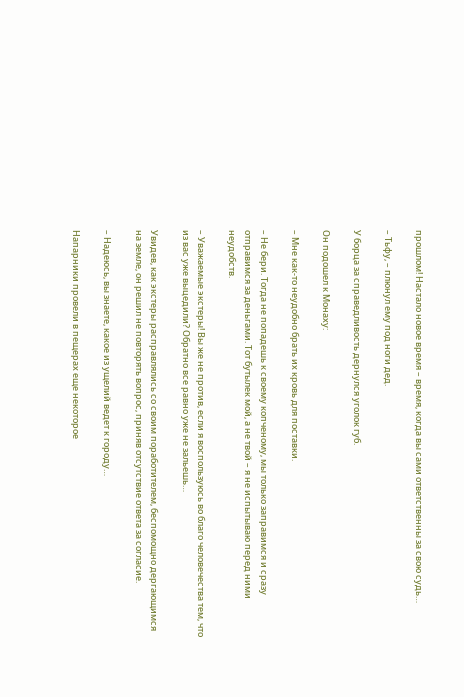прошлом! Настало новое время – время, когда вы сами ответственны за свою судь…

– Тьфу, – плюнул ему под ноги дед.

У борца за справедливость дернулся уголок губ.

Он подошел к Монаху:

– Мне как-то неудобно брать их кровь для поставки.

– Не бери. Тогда не попадешь к своему копченому, мы только заправимся и сразу отправимся за деньгами. Тот бутылек мой, а не твой – я не испытываю перед ними неудобств.

– Уважаемые экстеры! Вы же не против, если я воспользуюсь во благо человечества тем, что из вас уже выцедили? Обратно все равно уже не зальешь…

Увидев, как экстеры расправлялись со своим поработителем, беспомощно дергающимся на земле, он решил не повторять вопрос, приняв отсутствие ответа за согласие.

– Надеюсь, вы знаете, какое из ущелий ведет к городу…

Напарники провели в пещерах еще некоторое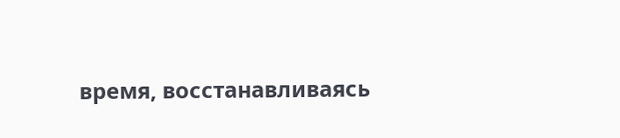время, восстанавливаясь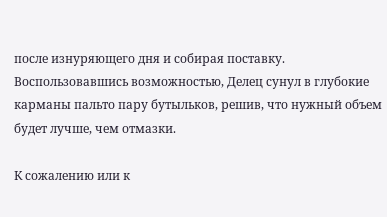после изнуряющего дня и собирая поставку. Воспользовавшись возможностью, Делец сунул в глубокие карманы пальто пару бутыльков, решив, что нужный объем будет лучше, чем отмазки.

К сожалению или к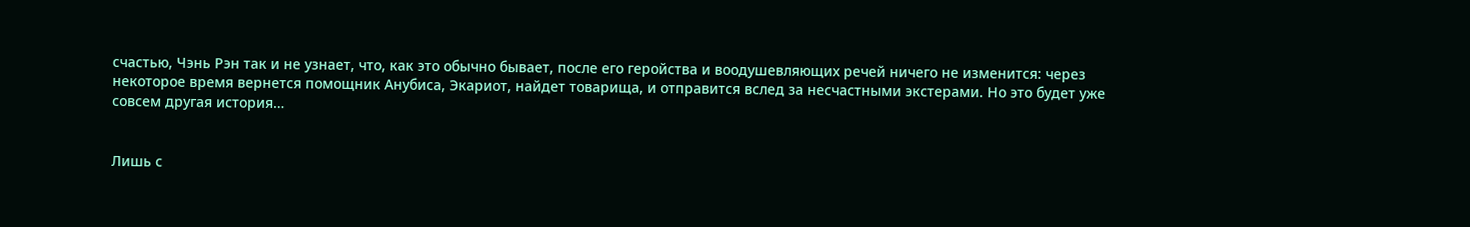счастью, Чэнь Рэн так и не узнает, что, как это обычно бывает, после его геройства и воодушевляющих речей ничего не изменится: через некоторое время вернется помощник Анубиса, Экариот, найдет товарища, и отправится вслед за несчастными экстерами. Но это будет уже совсем другая история…


Лишь с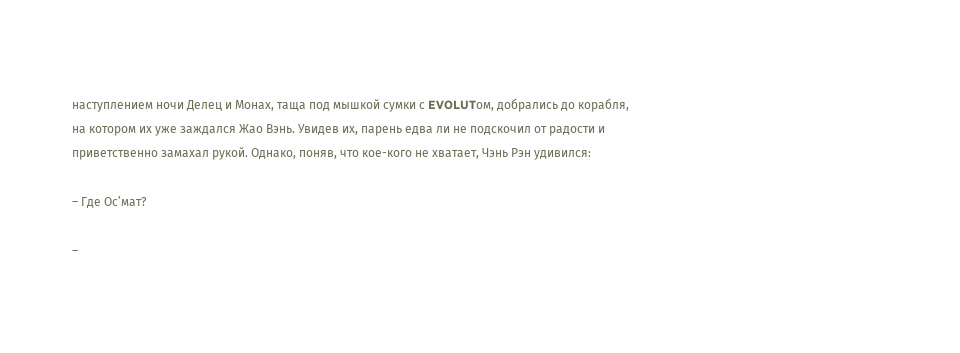наступлением ночи Делец и Монах, таща под мышкой сумки с EVOLUTом, добрались до корабля, на котором их уже заждался Жао Вэнь. Увидев их, парень едва ли не подскочил от радости и приветственно замахал рукой. Однако, поняв, что кое-кого не хватает, Чэнь Рэн удивился:

– Где Ос’мат?

–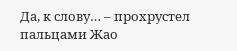Да, к слову… – прохрустел пальцами Жао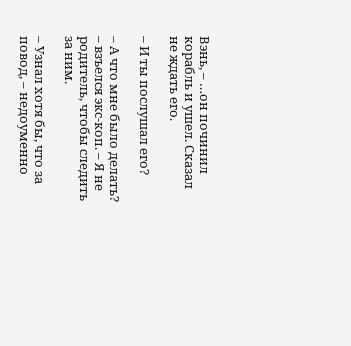Вэнь, – …он починил корабль и ушел. Сказал не ждать его.

– И ты послушал его?

– А что мне было делать? – взъелся экс-коп. – Я не родитель, чтобы следить за ним.

– Узнал хотя бы, что за повод, – недоуменно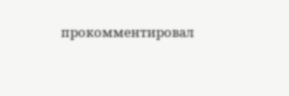прокомментировал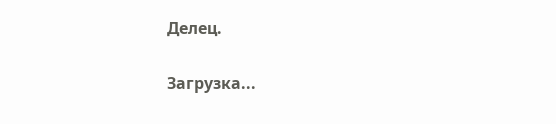Делец.

Загрузка...